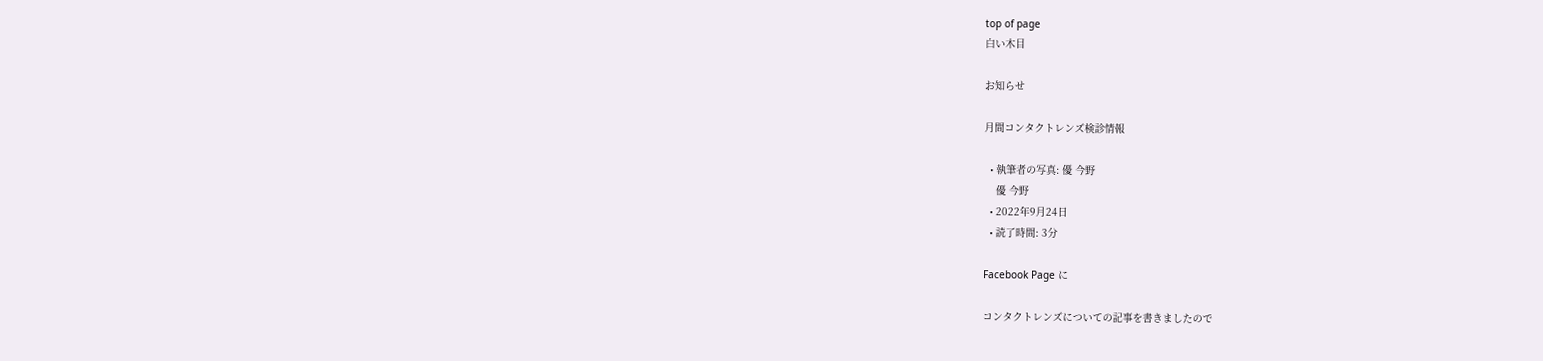top of page
白い木目

お知らせ

月間コンタクトレンズ検診情報

  • 執筆者の写真: 優 今野
    優 今野
  • 2022年9月24日
  • 読了時間: 3分

Facebook Page に

コンタクトレンズについての記事を書きましたので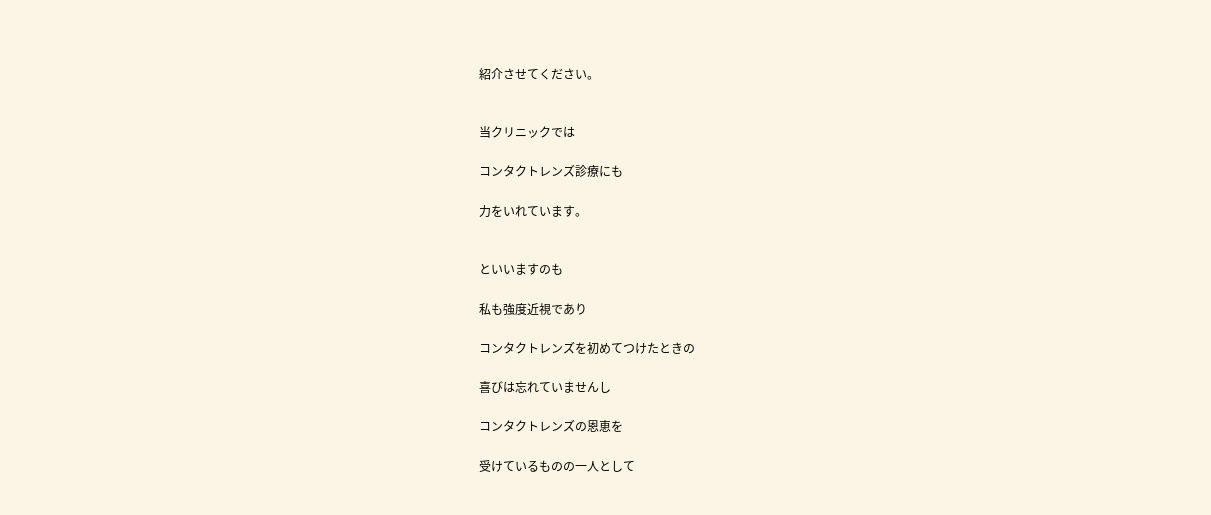紹介させてください。


当クリニックでは

コンタクトレンズ診療にも

力をいれています。


といいますのも

私も強度近視であり

コンタクトレンズを初めてつけたときの

喜びは忘れていませんし

コンタクトレンズの恩恵を

受けているものの一人として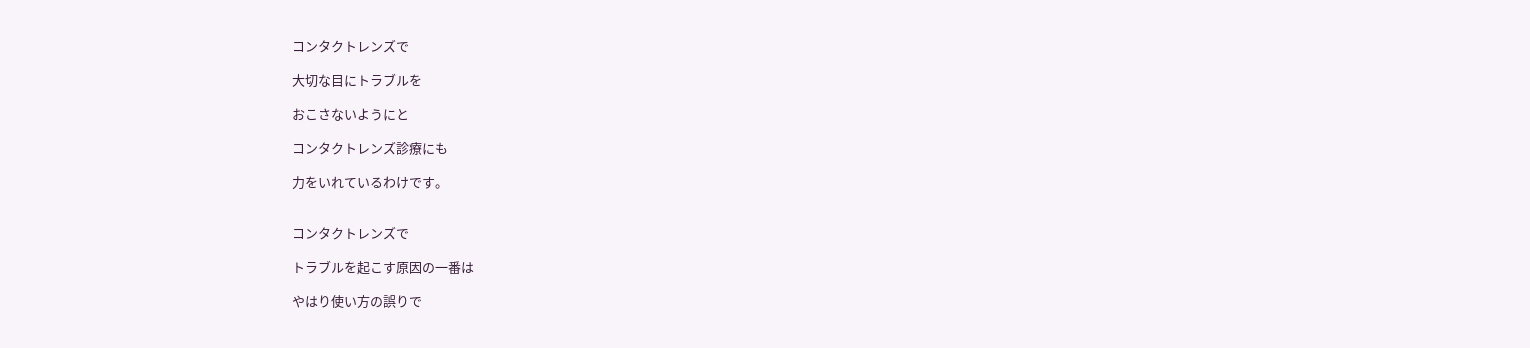コンタクトレンズで

大切な目にトラブルを

おこさないようにと

コンタクトレンズ診療にも

力をいれているわけです。


コンタクトレンズで

トラブルを起こす原因の一番は

やはり使い方の誤りで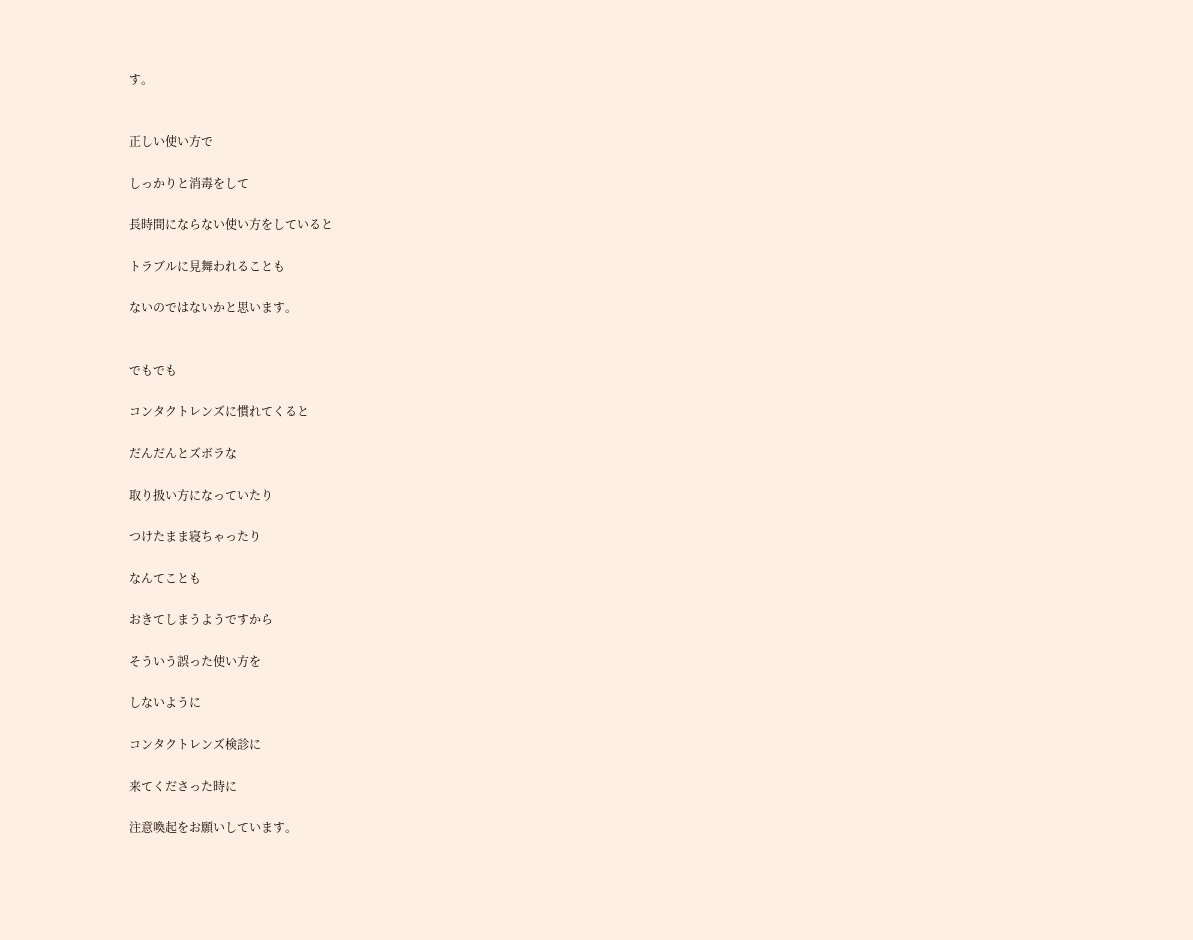す。


正しい使い方で

しっかりと消毒をして

長時間にならない使い方をしていると

トラブルに見舞われることも

ないのではないかと思います。


でもでも

コンタクトレンズに慣れてくると

だんだんとズボラな

取り扱い方になっていたり

つけたまま寝ちゃったり

なんてことも

おきてしまうようですから

そういう誤った使い方を

しないように

コンタクトレンズ検診に

来てくださった時に

注意喚起をお願いしています。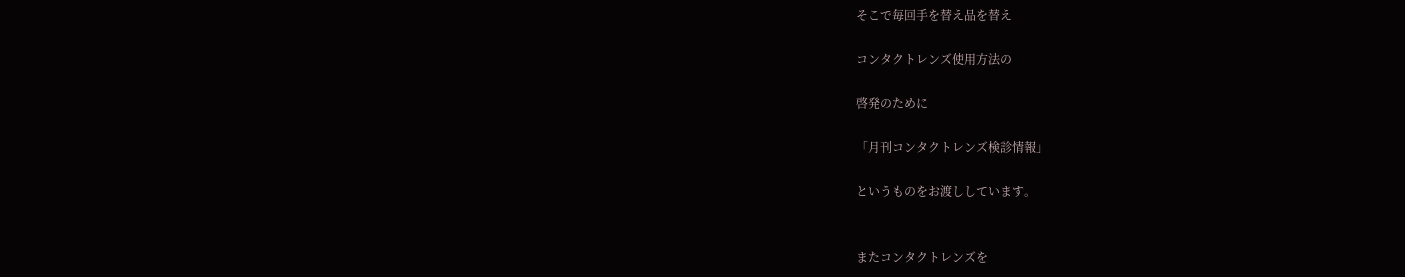そこで毎回手を替え品を替え

コンタクトレンズ使用方法の

啓発のために

「月刊コンタクトレンズ検診情報」

というものをお渡ししています。


またコンタクトレンズを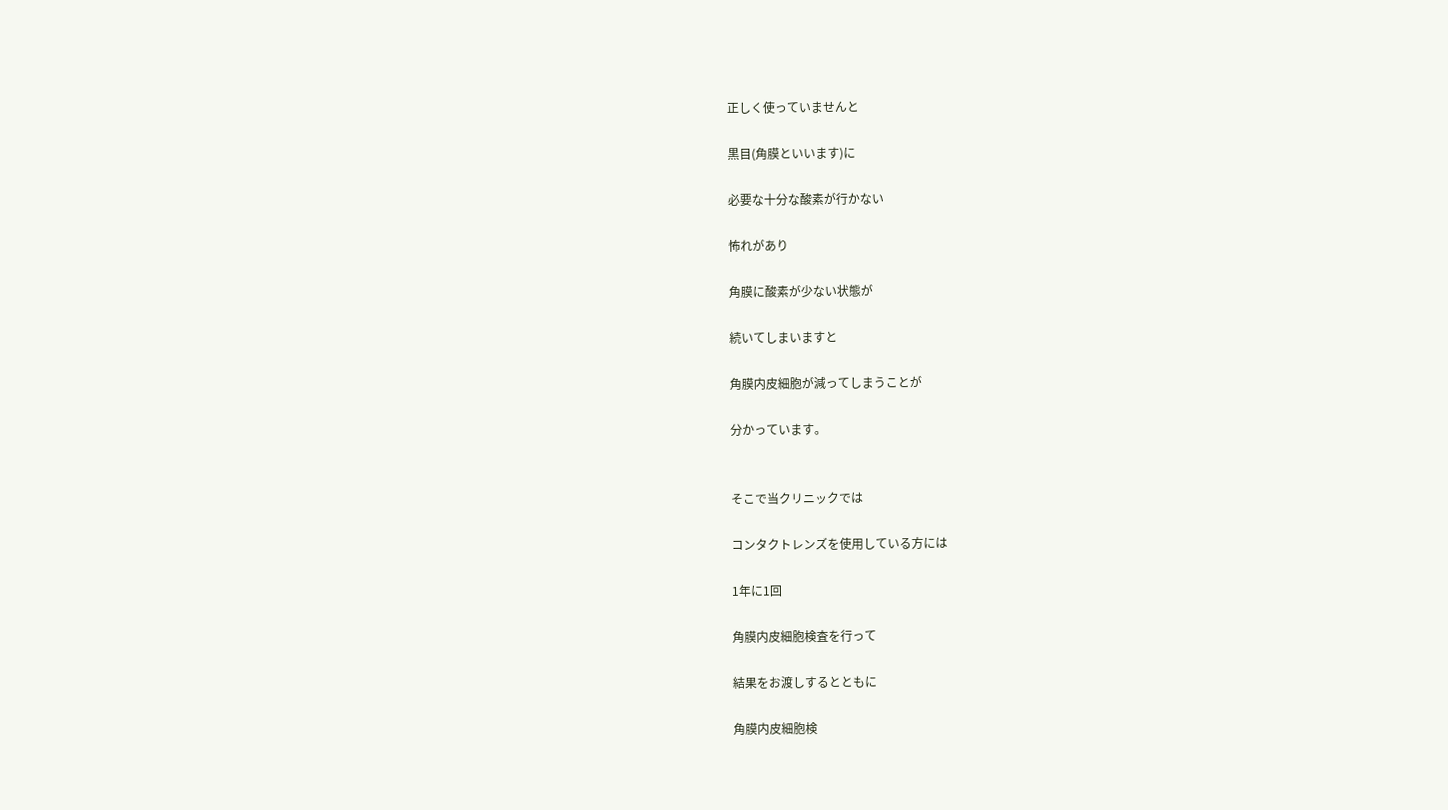正しく使っていませんと

黒目(角膜といいます)に

必要な十分な酸素が行かない

怖れがあり

角膜に酸素が少ない状態が

続いてしまいますと

角膜内皮細胞が減ってしまうことが

分かっています。


そこで当クリニックでは

コンタクトレンズを使用している方には

1年に1回

角膜内皮細胞検査を行って

結果をお渡しするとともに

角膜内皮細胞検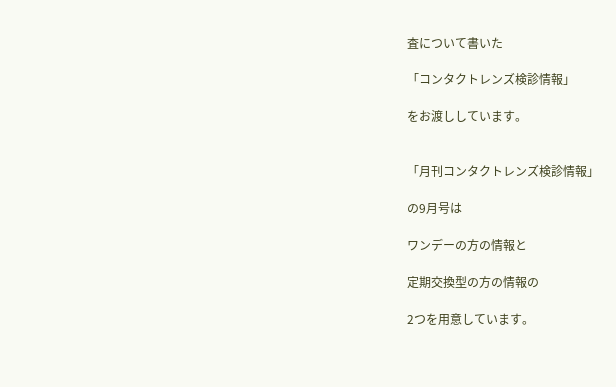査について書いた

「コンタクトレンズ検診情報」

をお渡ししています。


「月刊コンタクトレンズ検診情報」

の9月号は

ワンデーの方の情報と

定期交換型の方の情報の

2つを用意しています。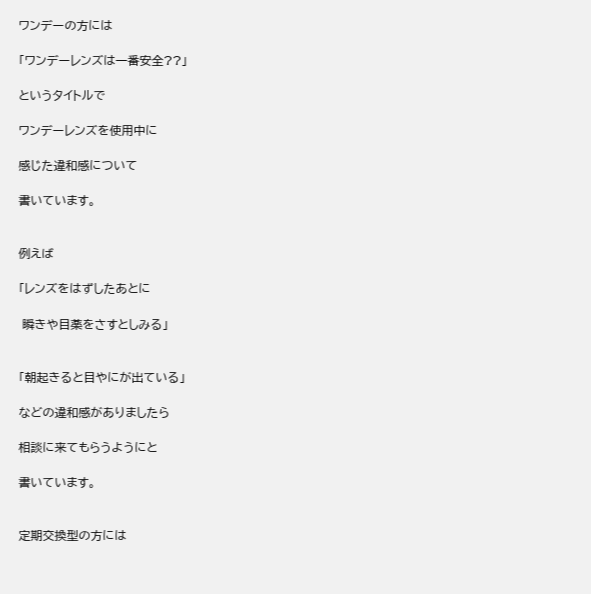ワンデーの方には

「ワンデーレンズは一番安全??」

というタイトルで

ワンデーレンズを使用中に

感じた違和感について

書いています。


例えば

「レンズをはずしたあとに

 瞬きや目薬をさすとしみる」


「朝起きると目やにが出ている」

などの違和感がありましたら

相談に来てもらうようにと

書いています。


定期交換型の方には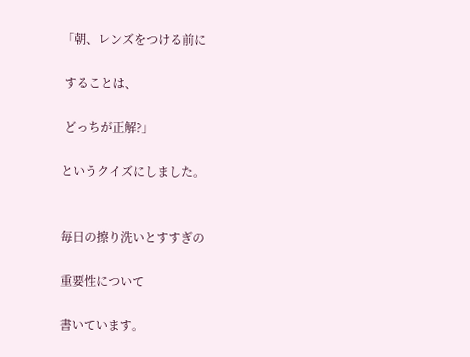「朝、レンズをつける前に

 することは、

 どっちが正解?」

というクイズにしました。


毎日の擦り洗いとすすぎの

重要性について

書いています。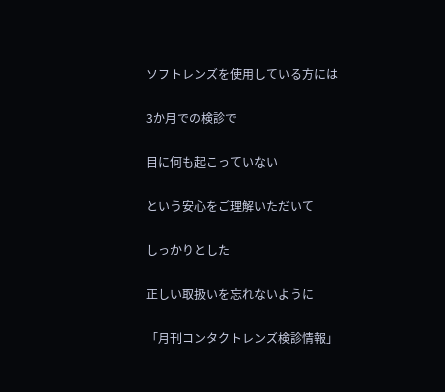ソフトレンズを使用している方には

3か月での検診で

目に何も起こっていない

という安心をご理解いただいて

しっかりとした

正しい取扱いを忘れないように

「月刊コンタクトレンズ検診情報」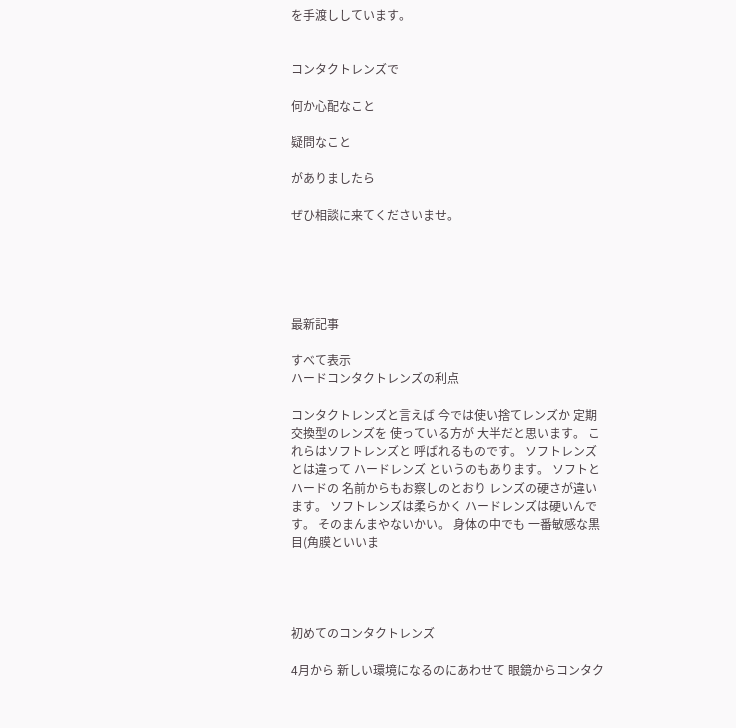を手渡ししています。


コンタクトレンズで

何か心配なこと

疑問なこと

がありましたら

ぜひ相談に来てくださいませ。





最新記事

すべて表示
ハードコンタクトレンズの利点

コンタクトレンズと言えば 今では使い捨てレンズか 定期交換型のレンズを 使っている方が 大半だと思います。 これらはソフトレンズと 呼ばれるものです。 ソフトレンズとは違って ハードレンズ というのもあります。 ソフトとハードの 名前からもお察しのとおり レンズの硬さが違います。 ソフトレンズは柔らかく ハードレンズは硬いんです。 そのまんまやないかい。 身体の中でも 一番敏感な黒目(角膜といいま




初めてのコンタクトレンズ

4月から 新しい環境になるのにあわせて 眼鏡からコンタク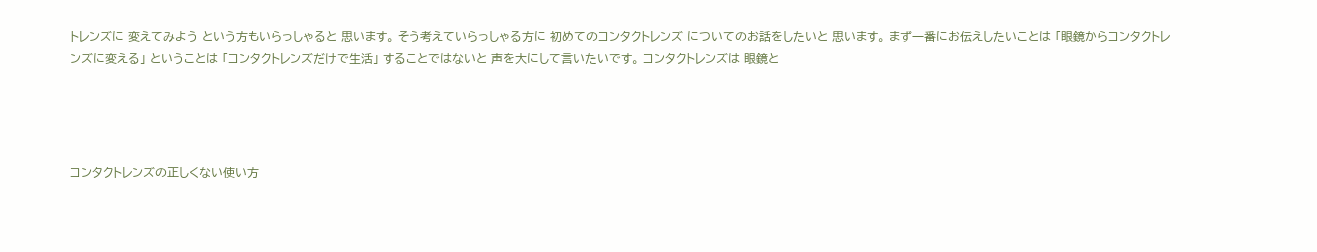トレンズに 変えてみよう という方もいらっしゃると 思います。 そう考えていらっしゃる方に 初めてのコンタクトレンズ についてのお話をしたいと 思います。 まず一番にお伝えしたいことは 「眼鏡からコンタクトレンズに変える」 ということは 「コンタクトレンズだけで生活」 することではないと 声を大にして言いたいです。 コンタクトレンズは 眼鏡と




コンタクトレンズの正しくない使い方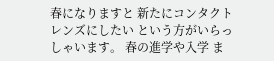春になりますと 新たにコンタクトレンズにしたい という方がいらっしゃいます。 春の進学や入学 ま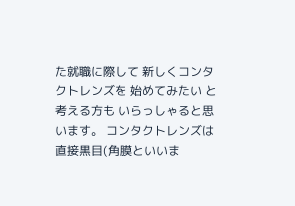た就職に際して 新しくコンタクトレンズを 始めてみたい と考える方も いらっしゃると思います。 コンタクトレンズは 直接黒目(角膜といいま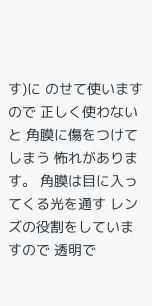す)に のせて使いますので 正しく使わないと 角膜に傷をつけてしまう 怖れがあります。 角膜は目に入ってくる光を通す レンズの役割をしていますので 透明で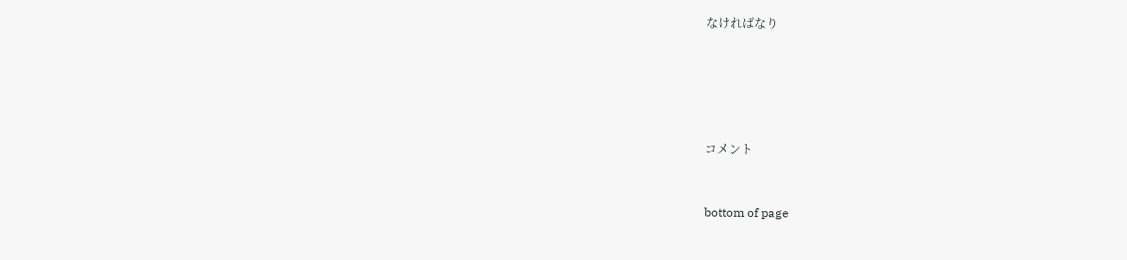なければなり





コメント


bottom of page